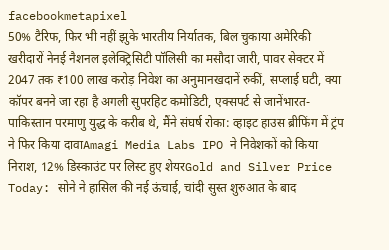facebookmetapixel
50% टैरिफ, फिर भी नहीं झुके भारतीय निर्यातक, बिल चुकाया अमेरिकी खरीदारों नेनई नैशनल इलेक्ट्रिसिटी पॉलिसी का मसौदा जारी, पावर सेक्टर में 2047 तक ₹100 लाख करोड़ निवेश का अनुमानखदानें रुकीं, सप्लाई घटी, क्या कॉपर बनने जा रहा है अगली सुपरहिट कमोडिटी, एक्सपर्ट से जानेंभारत-पाकिस्तान परमाणु युद्ध के करीब थे, मैंने संघर्ष रोका: व्हाइट हाउस ब्रीफिंग में ट्रंप ने फिर किया दावाAmagi Media Labs IPO ने निवेशकों को किया निराश, 12% डिस्काउंट पर लिस्ट हुए शेयरGold and Silver Price Today: सोने ने हासिल की नई ऊंचाई, चांदी सुस्त शुरुआत के बाद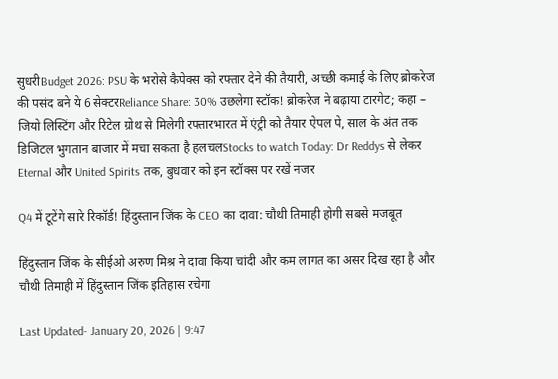सुधरीBudget 2026: PSU के भरोसे कैपेक्स को रफ्तार देने की तैयारी, अच्छी कमाई के लिए ब्रोकरेज की पसंद बने ये 6 सेक्टरReliance Share: 30% उछलेगा स्टॉक! ब्रोकरेज ने बढ़ाया टारगेट; कहा – जियो लिस्टिंग और रिटेल ग्रोथ से मिलेगी रफ्तारभारत में एंट्री को तैयार ऐपल पे, साल के अंत तक डिजिटल भुगतान बाजार में मचा सकता है हलचलStocks to watch Today: Dr Reddys से लेकर Eternal और United Spirits तक, बुधवार को इन स्टॉक्स पर रखें नजर

Q4 में टूटेंगे सारे रिकॉर्ड! हिंदुस्तान जिंक के CEO का दावा: चौथी तिमाही होगी सबसे मजबूत

हिंदुस्तान जिंक के सीईओ अरुण मिश्र ने दावा किया चांदी और कम लागत का असर दिख रहा है और चौथी तिमाही में हिंदुस्तान जिंक इतिहास रचेगा

Last Updated- January 20, 2026 | 9:47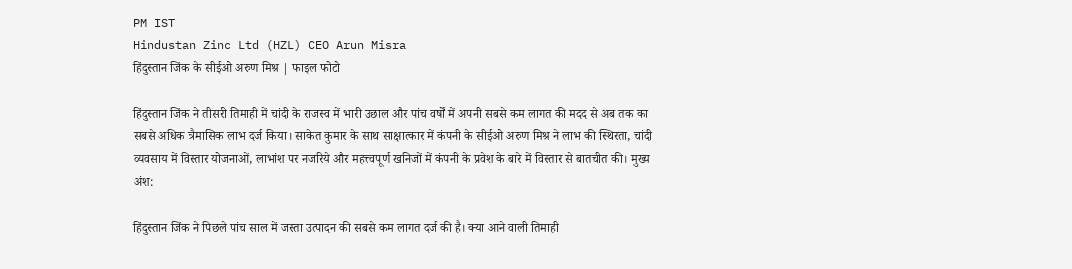PM IST
Hindustan Zinc Ltd (HZL) CEO Arun Misra
हिंदुस्तान जिंक के सीईओ अरुण मिश्र | फाइल फोटो

हिंदुस्तान जिंक ने तीसरी तिमाही में चांदी के राजस्व में भारी उछाल और पांच वर्षों में अपनी सबसे कम लागत की मदद से अब तक का सबसे अधिक त्रैमासिक लाभ दर्ज किया। साकेत कुमार के साथ साक्षात्कार में कंपनी के सीईओ अरुण मिश्र ने लाभ की स्थिरता, चांदी व्यवसाय में विस्तार योजनाओं, लाभांश पर नजरिये और महत्त्वपूर्ण खनिजों में कंपनी के प्रवेश के बारे में विस्तार से बातचीत की। मुख्य अंश:

हिंदुस्तान जिंक ने पिछले पांच साल में जस्ता उत्पादन की सबसे कम लागत दर्ज की है। क्या आने वाली तिमाही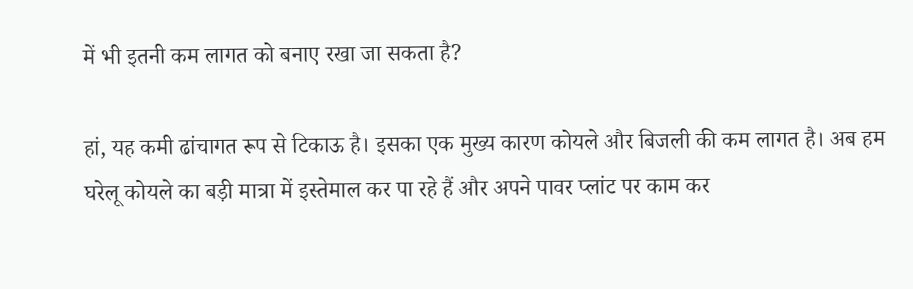में भी इतनी कम लागत को बनाए रखा जा सकता है?

हां, यह कमी ढांचागत रूप से टिकाऊ है। इसका एक मुख्य कारण कोयले और बिजली की कम लागत है। अब हम घरेलू कोयले का बड़ी मात्रा में इस्तेमाल कर पा रहे हैं और अपने पावर प्लांट पर काम कर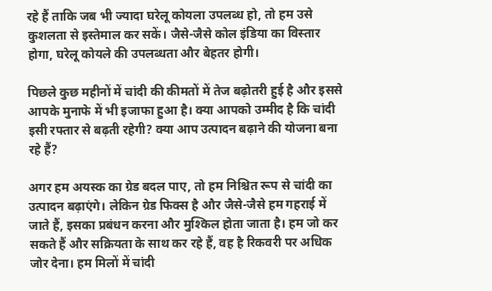रहे हैं ताकि जब भी ज्यादा घरेलू कोयला उपलब्ध हो, तो हम उसे कुशलता से इस्तेमाल कर सकें। जैसे-जैसे कोल इंडिया का विस्तार होगा, घरेलू कोयले की उपलब्धता और बेहतर होगी।

पिछले कुछ महीनों में चांदी की कीमतों में तेज बढ़ोतरी हुई है और इससे आपके मुनाफे में भी इजाफा हुआ है। क्या आपको उम्मीद है कि चांदी इसी रफ्तार से बढ़ती रहेगी? क्या आप उत्पादन बढ़ाने की योजना बना रहे हैं?

अगर हम अयस्क का ग्रेड बदल पाए, तो हम निश्चित रूप से चांदी का उत्पादन बढ़ाएंगे। लेकिन ग्रेड फिक्स है और जैसे-जैसे हम गहराई में जाते हैं, इसका प्रबंधन करना और मुश्किल होता जाता है। हम जो कर सकते हैं और सक्रियता के साथ कर रहे हैं, वह है रिकवरी पर अधिक जोर देना। हम मिलों में चांदी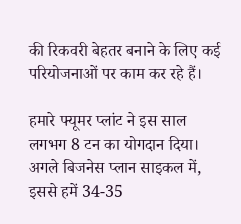की रिकवरी बेहतर बनाने के लिए कई परियोजनाओं पर काम कर रहे हैं।

हमारे फ्यूमर प्लांट ने इस साल लगभग 8 टन का योगदान दिया। अगले बिजनेस प्लान साइकल में, इससे हमें 34-35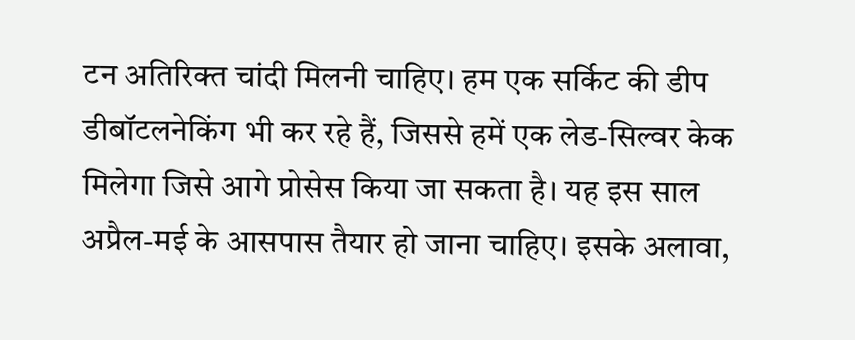टन अतिरिक्त चांदी मिलनी चाहिए। हम एक सर्किट की डीप डीबॉटलनेकिंग भी कर रहे हैं, जिससे हमें एक लेड-सिल्वर केक मिलेगा जिसे आगे प्रोसेस किया जा सकता है। यह इस साल अप्रैल-मई के आसपास तैयार हो जाना चाहिए। इसके अलावा,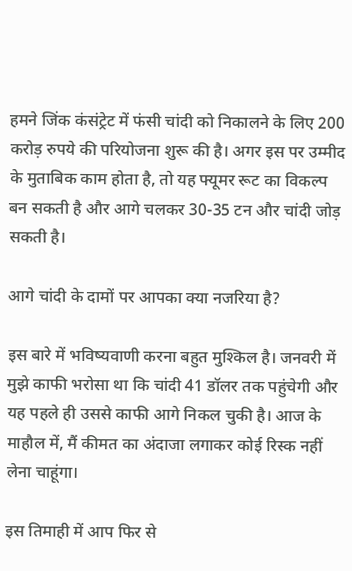हमने जिंक कंसंट्रेट में फंसी चांदी को निकालने के लिए 200 करोड़ रुपये की परियोजना शुरू की है। अगर इस पर उम्मीद के मुताबिक काम होता है, तो यह फ्यूमर रूट का विकल्प बन सकती है और आगे चलकर 30-35 टन और चांदी जोड़ सकती है।

आगे चांदी के दामों पर आपका क्या नजरिया है?

इस बारे में भविष्यवाणी करना बहुत मुश्किल है। जनवरी में मुझे काफी भरोसा था कि चांदी 41 डॉलर तक पहुंचेगी और यह पहले ही उससे काफी आगे निकल चुकी है। आज के माहौल में, मैं कीमत का अंदाजा लगाकर कोई रिस्क नहीं लेना चाहूंगा।

इस तिमाही में आप फिर से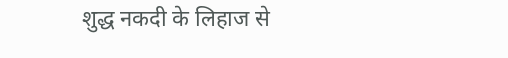शुद्ध नकदी के लिहाज से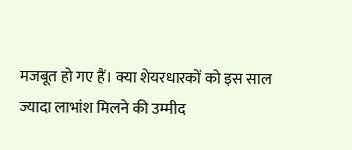मजबूत हो गए हैं। क्या शेयरधारकों को इस साल ज्यादा लाभांश मिलने की उम्मीद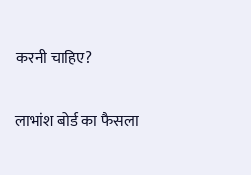करनी चाहिए?

लाभांश बोर्ड का फैसला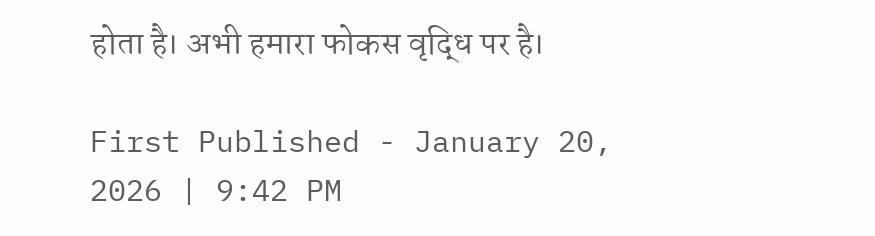होता है। अभी हमारा फोकस वृद्धि पर है।

First Published - January 20, 2026 | 9:42 PM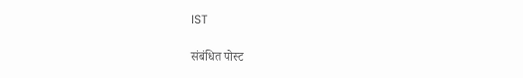IST

संबंधित पोस्ट